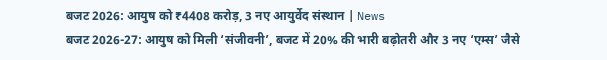बजट 2026: आयुष को ₹4408 करोड़, 3 नए आयुर्वेद संस्थान | News
बजट 2026-27: आयुष को मिली ‘संजीवनी’, बजट में 20% की भारी बढ़ोतरी और 3 नए ‘एम्स’ जैसे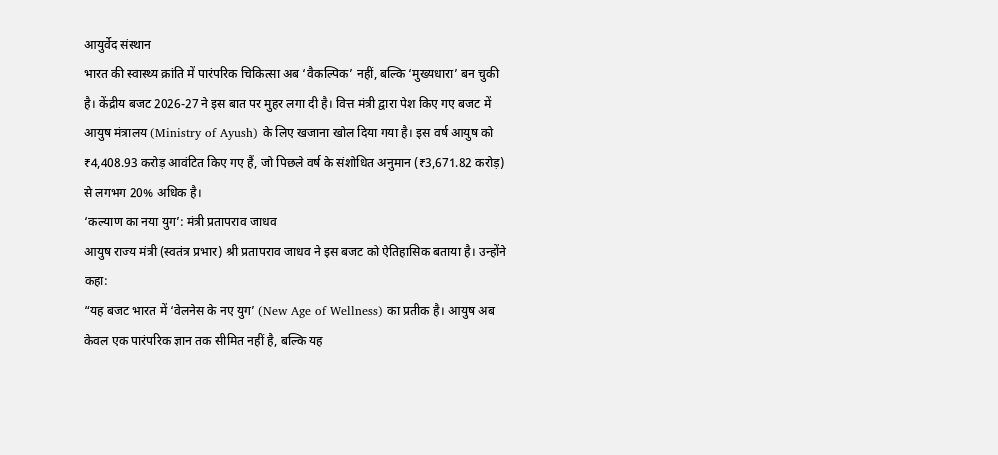आयुर्वेद संस्थान
भारत की स्वास्थ्य क्रांति में पारंपरिक चिकित्सा अब ‘वैकल्पिक’ नहीं, बल्कि ‘मुख्यधारा’ बन चुकी है। केंद्रीय बजट 2026-27 ने इस बात पर मुहर लगा दी है। वित्त मंत्री द्वारा पेश किए गए बजट में आयुष मंत्रालय (Ministry of Ayush) के लिए खजाना खोल दिया गया है। इस वर्ष आयुष को ₹4,408.93 करोड़ आवंटित किए गए हैं, जो पिछले वर्ष के संशोधित अनुमान (₹3,671.82 करोड़) से लगभग 20% अधिक है।
‘कल्याण का नया युग’: मंत्री प्रतापराव जाधव
आयुष राज्य मंत्री (स्वतंत्र प्रभार) श्री प्रतापराव जाधव ने इस बजट को ऐतिहासिक बताया है। उन्होंने कहा:
“यह बजट भारत में ‘वेलनेस के नए युग’ (New Age of Wellness) का प्रतीक है। आयुष अब केवल एक पारंपरिक ज्ञान तक सीमित नहीं है, बल्कि यह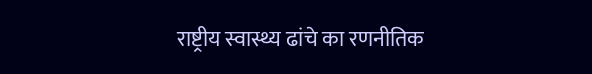राष्ट्रीय स्वास्थ्य ढांचे का रणनीतिक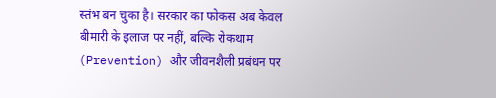स्तंभ बन चुका है। सरकार का फोकस अब केवल बीमारी के इलाज पर नहीं, बल्कि रोकथाम (Prevention) और जीवनशैली प्रबंधन पर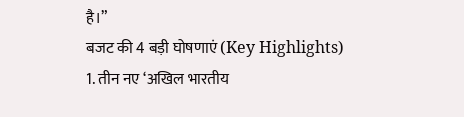है।”
बजट की 4 बड़ी घोषणाएं (Key Highlights)
1. तीन नए ‘अखिल भारतीय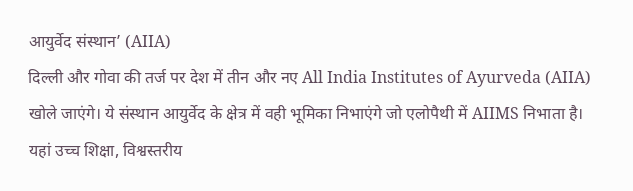आयुर्वेद संस्थान’ (AIIA)
दिल्ली और गोवा की तर्ज पर देश में तीन और नए All India Institutes of Ayurveda (AIIA) खोले जाएंगे। ये संस्थान आयुर्वेद के क्षेत्र में वही भूमिका निभाएंगे जो एलोपैथी में AIIMS निभाता है। यहां उच्च शिक्षा, विश्वस्तरीय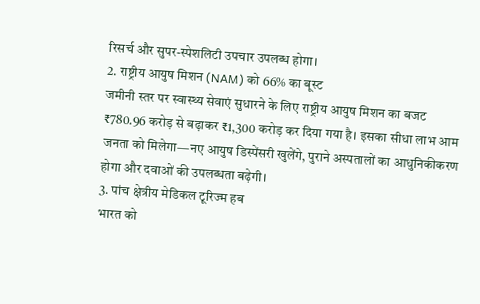रिसर्च और सुपर-स्पेशलिटी उपचार उपलब्ध होगा।
2. राष्ट्रीय आयुष मिशन (NAM) को 66% का बूस्ट
जमीनी स्तर पर स्वास्थ्य सेवाएं सुधारने के लिए राष्ट्रीय आयुष मिशन का बजट ₹780.96 करोड़ से बढ़ाकर ₹1,300 करोड़ कर दिया गया है। इसका सीधा लाभ आम जनता को मिलेगा—नए आयुष डिस्पेंसरी खुलेंगे, पुराने अस्पतालों का आधुनिकीकरण होगा और दवाओं की उपलब्धता बढ़ेगी।
3. पांच क्षेत्रीय मेडिकल टूरिज्म हब
भारत को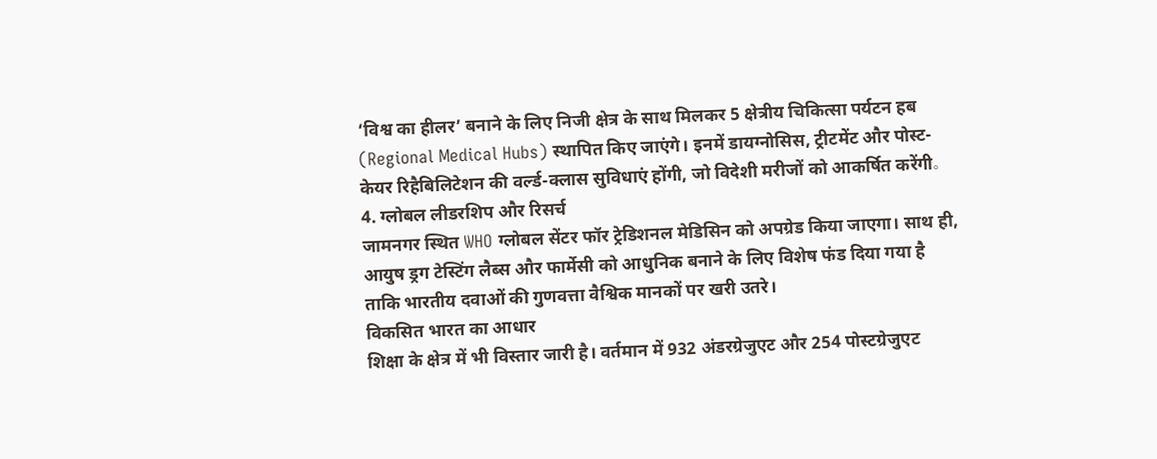‘विश्व का हीलर’ बनाने के लिए निजी क्षेत्र के साथ मिलकर 5 क्षेत्रीय चिकित्सा पर्यटन हब (Regional Medical Hubs) स्थापित किए जाएंगे। इनमें डायग्नोसिस, ट्रीटमेंट और पोस्ट-केयर रिहैबिलिटेशन की वर्ल्ड-क्लास सुविधाएं होंगी, जो विदेशी मरीजों को आकर्षित करेंगी。
4. ग्लोबल लीडरशिप और रिसर्च
जामनगर स्थित WHO ग्लोबल सेंटर फॉर ट्रेडिशनल मेडिसिन को अपग्रेड किया जाएगा। साथ ही, आयुष ड्रग टेस्टिंग लैब्स और फार्मेसी को आधुनिक बनाने के लिए विशेष फंड दिया गया है ताकि भारतीय दवाओं की गुणवत्ता वैश्विक मानकों पर खरी उतरे।
विकसित भारत का आधार
शिक्षा के क्षेत्र में भी विस्तार जारी है। वर्तमान में 932 अंडरग्रेजुएट और 254 पोस्टग्रेजुएट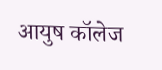आयुष कॉलेज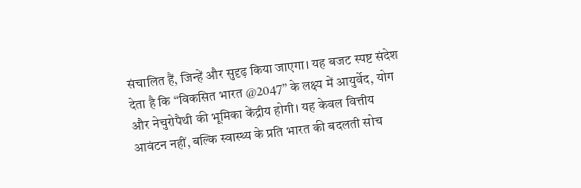संचालित हैं, जिन्हें और सुदृढ़ किया जाएगा। यह बजट स्पष्ट संदेश देता है कि “विकसित भारत @2047” के लक्ष्य में आयुर्वेद, योग और नेचुरोपैथी की भूमिका केंद्रीय होगी। यह केवल वित्तीय आवंटन नहीं, बल्कि स्वास्थ्य के प्रति भारत की बदलती सोच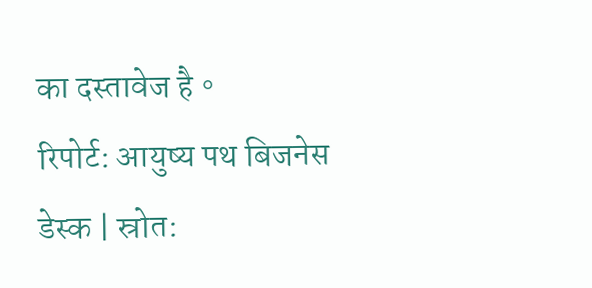का दस्तावेज है。
रिपोर्ट: आयुष्य पथ बिजनेस डेस्क | स्रोत: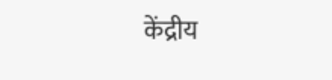केंद्रीय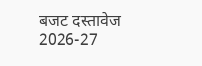बजट दस्तावेज 2026-27